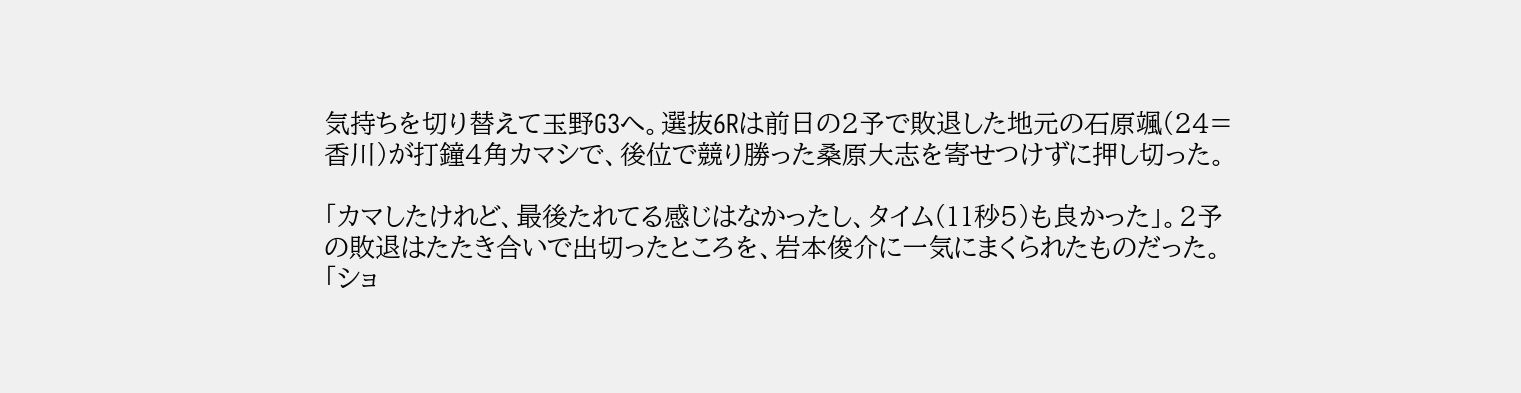気持ちを切り替えて玉野G3へ。選抜6Rは前日の2予で敗退した地元の石原颯(24=香川)が打鐘4角カマシで、後位で競り勝った桑原大志を寄せつけずに押し切った。

「カマしたけれど、最後たれてる感じはなかったし、タイム(11秒5)も良かった」。2予の敗退はたたき合いで出切ったところを、岩本俊介に一気にまくられたものだった。「ショ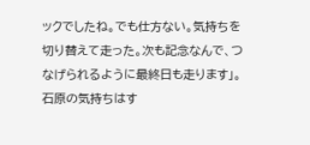ックでしたね。でも仕方ない。気持ちを切り替えて走った。次も記念なんで、つなげられるように最終日も走ります」。石原の気持ちはす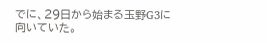でに、29日から始まる玉野G3に向いていた。